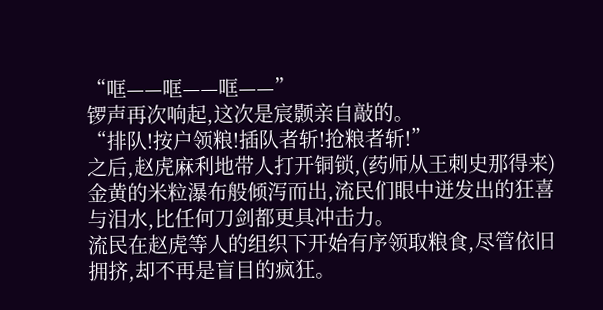“哐——哐——哐——”
锣声再次响起,这次是宸颢亲自敲的。
“排队!按户领粮!插队者斩!抢粮者斩!”
之后,赵虎麻利地带人打开铜锁,(药师从王刺史那得来)
金黄的米粒瀑布般倾泻而出,流民们眼中迸发出的狂喜与泪水,比任何刀剑都更具冲击力。
流民在赵虎等人的组织下开始有序领取粮食,尽管依旧拥挤,却不再是盲目的疯狂。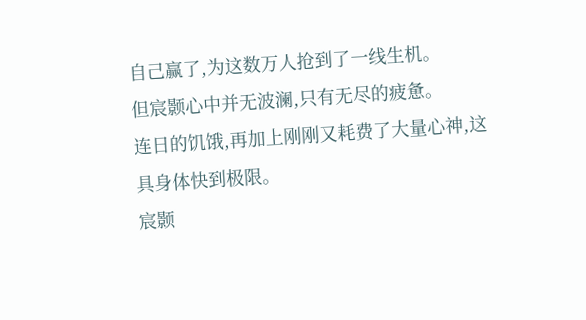自己赢了,为这数万人抢到了一线生机。
但宸颢心中并无波澜,只有无尽的疲惫。
连日的饥饿,再加上刚刚又耗费了大量心神,这具身体快到极限。
宸颢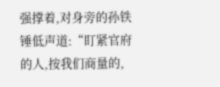强撑着,对身旁的孙铁锤低声道:“盯紧官府的人,按我们商量的,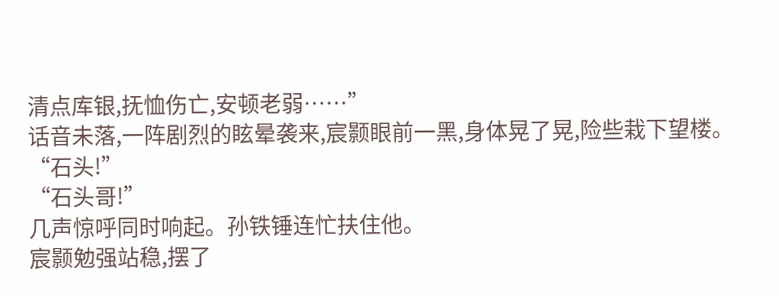清点库银,抚恤伤亡,安顿老弱……”
话音未落,一阵剧烈的眩晕袭来,宸颢眼前一黑,身体晃了晃,险些栽下望楼。
“石头!”
“石头哥!”
几声惊呼同时响起。孙铁锤连忙扶住他。
宸颢勉强站稳,摆了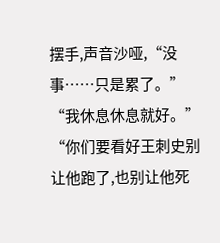摆手,声音沙哑,“没事……只是累了。”
“我休息休息就好。”
“你们要看好王刺史别让他跑了,也别让他死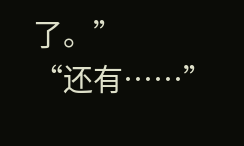了。”
“还有……”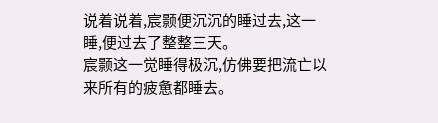说着说着,宸颢便沉沉的睡过去,这一睡,便过去了整整三天。
宸颢这一觉睡得极沉,仿佛要把流亡以来所有的疲惫都睡去。